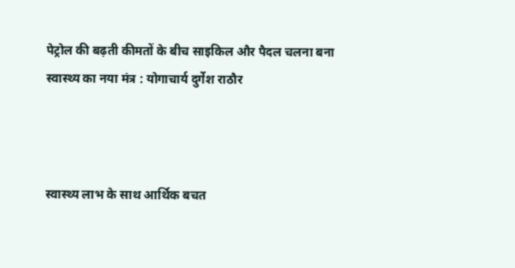पेट्रोल की बढ़ती कीमतों के बीच साइकिल और पैदल चलना बना स्वास्थ्य का नया मंत्र : योगाचार्य दुर्गेश राठौर



स्वास्थ्य लाभ के साथ आर्थिक बचत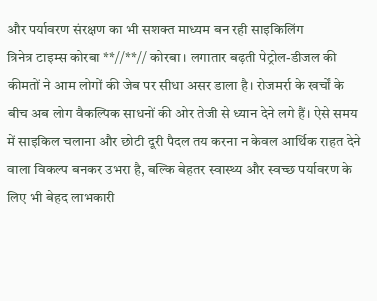और पर्यावरण संरक्षण का भी सशक्त माध्यम बन रही साइकिलिंग
त्रिनेत्र टाइम्स कोरबा **//**// कोरबा। लगातार बढ़ती पेट्रोल-डीजल की कीमतों ने आम लोगों की जेब पर सीधा असर डाला है। रोजमर्रा के खर्चों के बीच अब लोग वैकल्पिक साधनों की ओर तेजी से ध्यान देने लगे हैं। ऐसे समय में साइकिल चलाना और छोटी दूरी पैदल तय करना न केवल आर्थिक राहत देने वाला विकल्प बनकर उभरा है, बल्कि बेहतर स्वास्थ्य और स्वच्छ पर्यावरण के लिए भी बेहद लाभकारी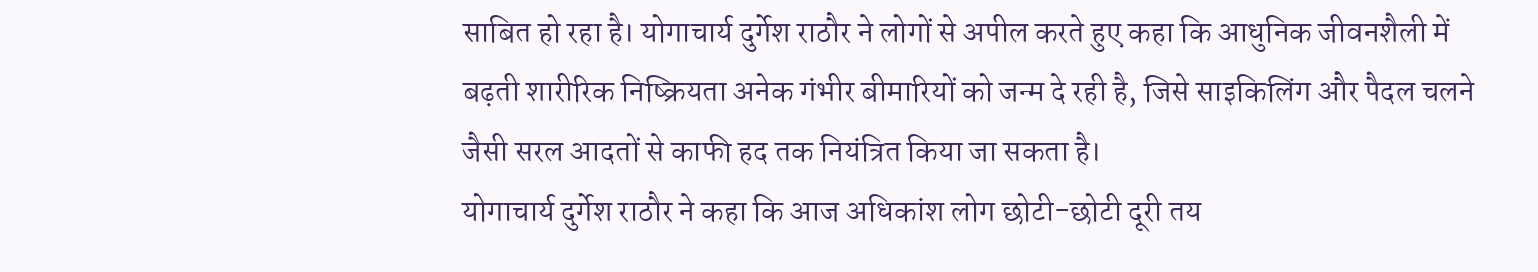साबित हो रहा है। योगाचार्य दुर्गेश राठौर ने लोगों से अपील करते हुए कहा कि आधुनिक जीवनशैली में बढ़ती शारीरिक निष्क्रियता अनेक गंभीर बीमारियों को जन्म दे रही है, जिसे साइकिलिंग और पैदल चलने जैसी सरल आदतों से काफी हद तक नियंत्रित किया जा सकता है।
योगाचार्य दुर्गेश राठौर ने कहा कि आज अधिकांश लोग छोटी-छोटी दूरी तय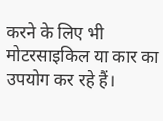करने के लिए भी मोटरसाइकिल या कार का उपयोग कर रहे हैं।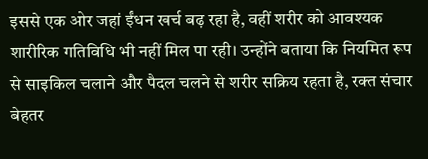इससे एक ओर जहां ईंधन खर्च बढ़ रहा है, वहीं शरीर को आवश्यक शारीरिक गतिविधि भी नहीं मिल पा रही। उन्होंने बताया कि नियमित रूप से साइकिल चलाने और पैदल चलने से शरीर सक्रिय रहता है, रक्त संचार बेहतर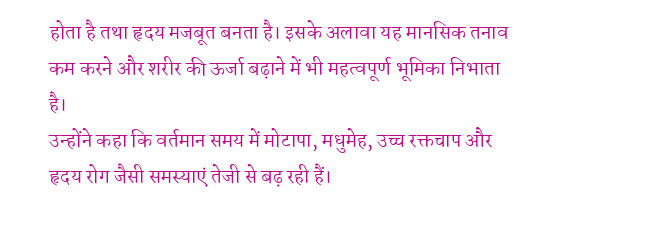होता है तथा हृदय मजबूत बनता है। इसके अलावा यह मानसिक तनाव कम करने और शरीर की ऊर्जा बढ़ाने में भी महत्वपूर्ण भूमिका निभाता है।
उन्होंने कहा कि वर्तमान समय में मोटापा, मधुमेह, उच्च रक्तचाप और हृदय रोग जैसी समस्याएं तेजी से बढ़ रही हैं।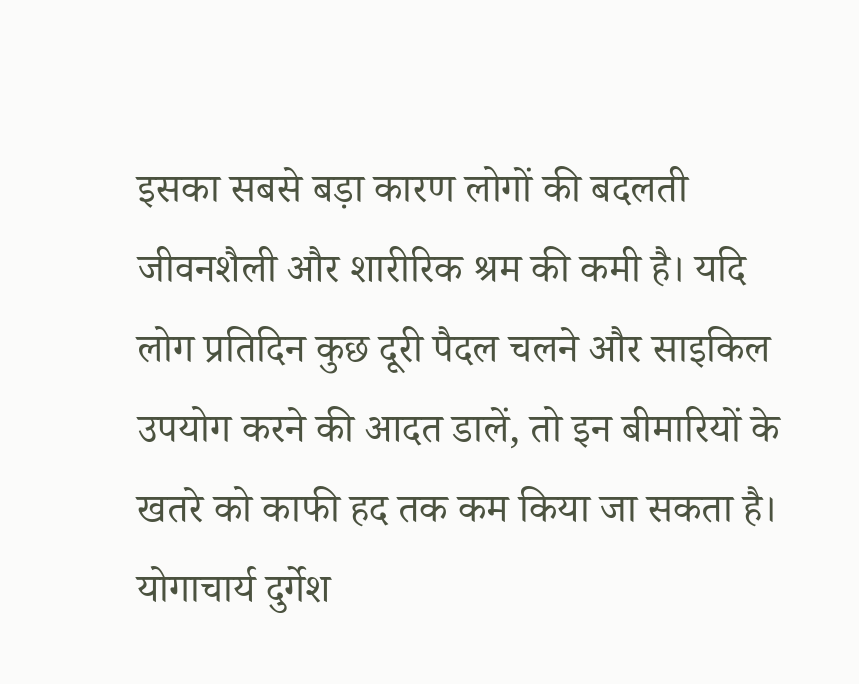इसका सबसे बड़ा कारण लोगों की बदलती जीवनशैली और शारीरिक श्रम की कमी है। यदि लोग प्रतिदिन कुछ दूरी पैदल चलने और साइकिल उपयोग करने की आदत डालें, तो इन बीमारियों के खतरे को काफी हद तक कम किया जा सकता है।
योगाचार्य दुर्गेश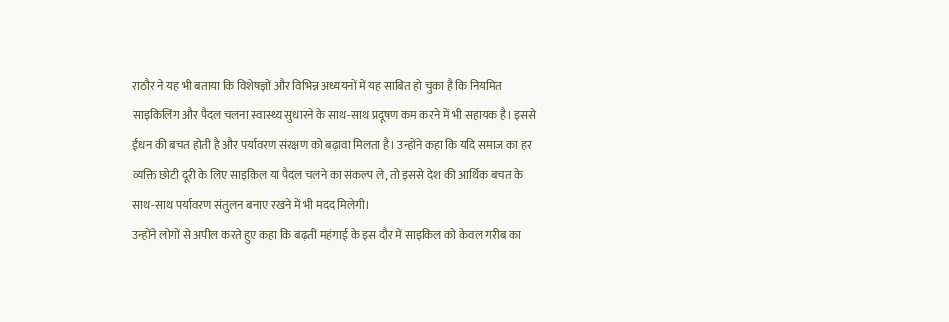राठौर ने यह भी बताया कि विशेषज्ञों और विभिन्न अध्ययनों में यह साबित हो चुका है कि नियमित साइकिलिंग और पैदल चलना स्वास्थ्य सुधारने के साथ-साथ प्रदूषण कम करने में भी सहायक है। इससे ईंधन की बचत होती है और पर्यावरण संरक्षण को बढ़ावा मिलता है। उन्होंने कहा कि यदि समाज का हर व्यक्ति छोटी दूरी के लिए साइकिल या पैदल चलने का संकल्प ले, तो इससे देश की आर्थिक बचत के साथ-साथ पर्यावरण संतुलन बनाए रखने में भी मदद मिलेगी।
उन्होंने लोगों से अपील करते हुए कहा कि बढ़ती महंगाई के इस दौर में साइकिल को केवल गरीब का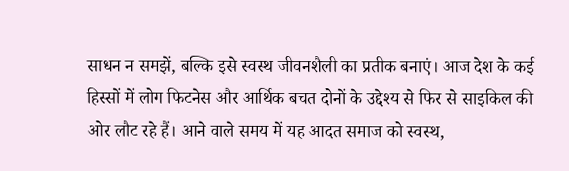साधन न समझें, बल्कि इसे स्वस्थ जीवनशैली का प्रतीक बनाएं। आज देश के कई हिस्सों में लोग फिटनेस और आर्थिक बचत दोनों के उद्देश्य से फिर से साइकिल की ओर लौट रहे हैं। आने वाले समय में यह आदत समाज को स्वस्थ,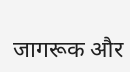जागरूक और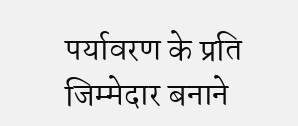पर्यावरण के प्रति जिम्मेदार बनाने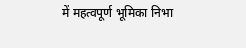में महत्वपूर्ण भूमिका निभा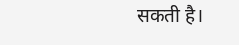सकती है।